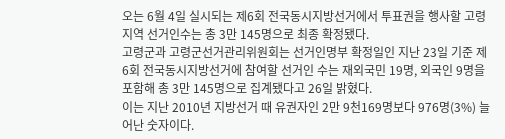오는 6월 4일 실시되는 제6회 전국동시지방선거에서 투표권을 행사할 고령지역 선거인수는 총 3만 145명으로 최종 확정됐다.
고령군과 고령군선거관리위원회는 선거인명부 확정일인 지난 23일 기준 제6회 전국동시지방선거에 참여할 선거인 수는 재외국민 19명, 외국인 9명을 포함해 총 3만 145명으로 집계됐다고 26일 밝혔다.
이는 지난 2010년 지방선거 때 유권자인 2만 9천169명보다 976명(3%) 늘어난 숫자이다.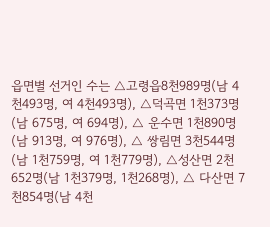읍면별 선거인 수는 △고령읍8천989명(남 4천493명, 여 4천493명), △덕곡면 1천373명(남 675명, 여 694명), △ 운수면 1천890명(남 913명, 여 976명), △ 쌍림면 3천544명(남 1천759명, 여 1천779명), △성산면 2천652명(남 1천379명, 1천268명), △ 다산면 7천854명(남 4천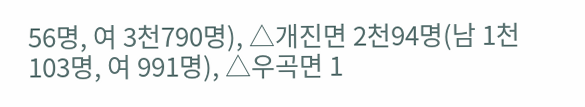56명, 여 3천790명), △개진면 2천94명(남 1천103명, 여 991명), △우곡면 1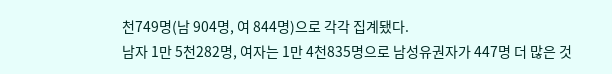천749명(남 904명, 여 844명)으로 각각 집계됐다.
남자 1만 5천282명, 여자는 1만 4천835명으로 남성유권자가 447명 더 많은 것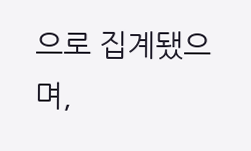으로 집계됐으며,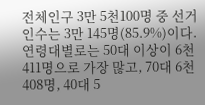전체인구 3만 5천100명 중 선거인수는 3만 145명(85.9%)이다.
연령대별로는 50대 이상이 6천411명으로 가장 많고, 70대 6천408명, 40대 5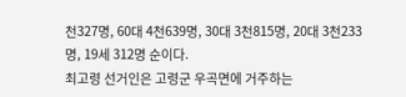천327명, 60대 4천639명, 30대 3천815명, 20대 3천233명, 19세 312명 순이다.
최고령 선거인은 고령군 우곡면에 거주하는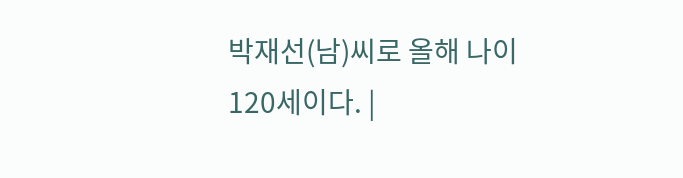박재선(남)씨로 올해 나이 120세이다. |